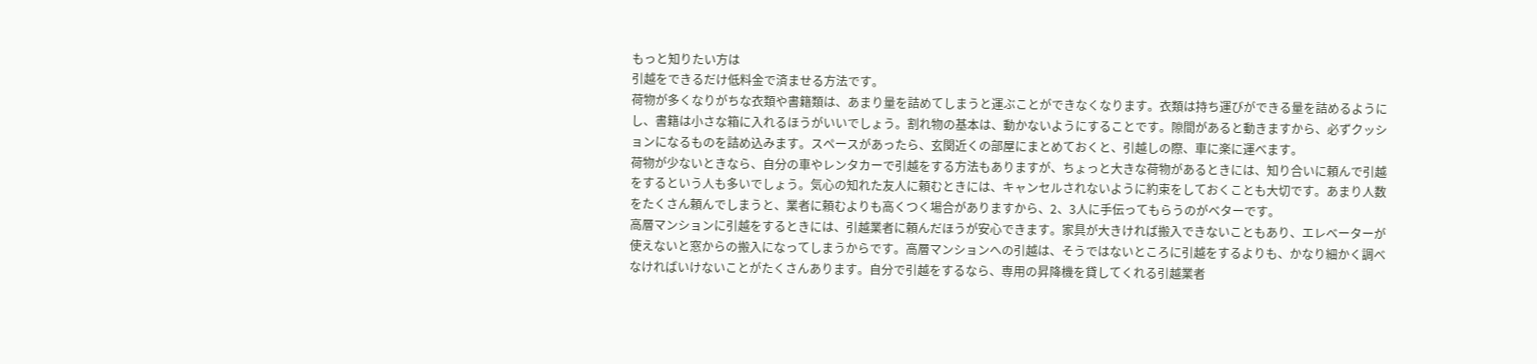もっと知りたい方は
引越をできるだけ低料金で済ませる方法です。
荷物が多くなりがちな衣類や書籍類は、あまり量を詰めてしまうと運ぶことができなくなります。衣類は持ち運びができる量を詰めるようにし、書籍は小さな箱に入れるほうがいいでしょう。割れ物の基本は、動かないようにすることです。隙間があると動きますから、必ずクッションになるものを詰め込みます。スペースがあったら、玄関近くの部屋にまとめておくと、引越しの際、車に楽に運べます。
荷物が少ないときなら、自分の車やレンタカーで引越をする方法もありますが、ちょっと大きな荷物があるときには、知り合いに頼んで引越をするという人も多いでしょう。気心の知れた友人に頼むときには、キャンセルされないように約束をしておくことも大切です。あまり人数をたくさん頼んでしまうと、業者に頼むよりも高くつく場合がありますから、2、3人に手伝ってもらうのがベターです。
高層マンションに引越をするときには、引越業者に頼んだほうが安心できます。家具が大きければ搬入できないこともあり、エレベーターが使えないと窓からの搬入になってしまうからです。高層マンションへの引越は、そうではないところに引越をするよりも、かなり細かく調べなければいけないことがたくさんあります。自分で引越をするなら、専用の昇降機を貸してくれる引越業者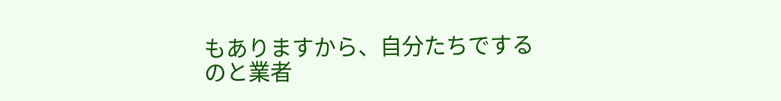もありますから、自分たちでするのと業者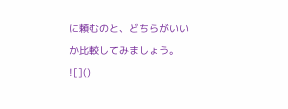に頼むのと、どちらがいいか比較してみましょう。
![]()